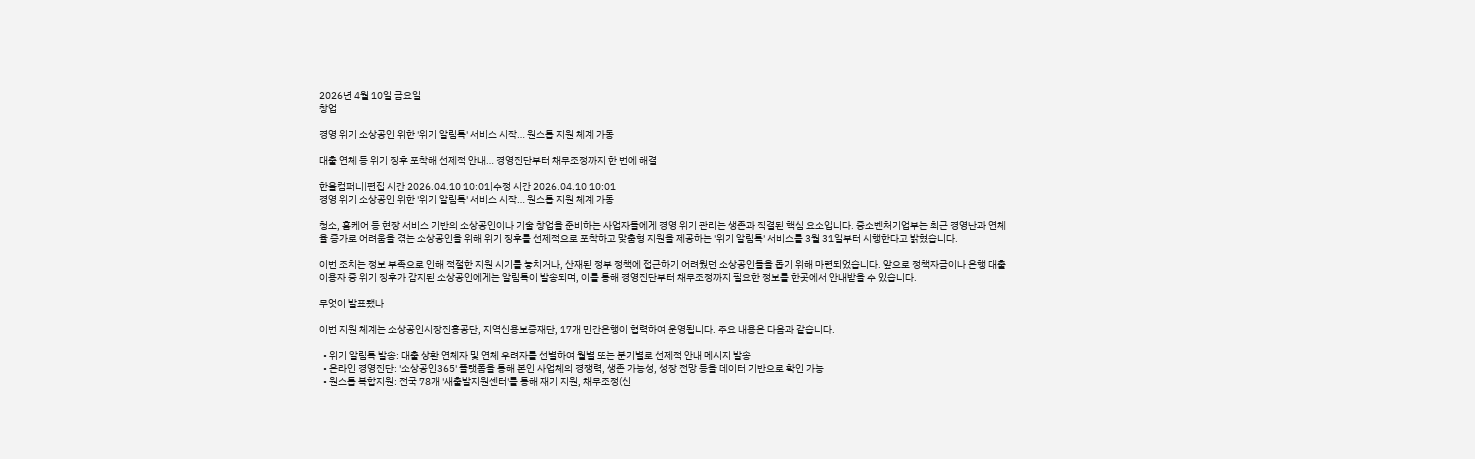2026년 4월 10일 금요일
창업

경영 위기 소상공인 위한 '위기 알림톡' 서비스 시작… 원스톱 지원 체계 가동

대출 연체 등 위기 징후 포착해 선제적 안내… 경영진단부터 채무조정까지 한 번에 해결

한올컴퍼니|편집 시간 2026.04.10 10:01|수정 시간 2026.04.10 10:01
경영 위기 소상공인 위한 '위기 알림톡' 서비스 시작… 원스톱 지원 체계 가동

청소, 홈케어 등 현장 서비스 기반의 소상공인이나 기술 창업을 준비하는 사업자들에게 경영 위기 관리는 생존과 직결된 핵심 요소입니다. 중소벤처기업부는 최근 경영난과 연체율 증가로 어려움을 겪는 소상공인을 위해 위기 징후를 선제적으로 포착하고 맞춤형 지원을 제공하는 '위기 알림톡' 서비스를 3월 31일부터 시행한다고 밝혔습니다.

이번 조치는 정보 부족으로 인해 적절한 지원 시기를 놓치거나, 산재된 정부 정책에 접근하기 어려웠던 소상공인들을 돕기 위해 마련되었습니다. 앞으로 정책자금이나 은행 대출 이용자 중 위기 징후가 감지된 소상공인에게는 알림톡이 발송되며, 이를 통해 경영진단부터 채무조정까지 필요한 정보를 한곳에서 안내받을 수 있습니다.

무엇이 발표됐나

이번 지원 체계는 소상공인시장진흥공단, 지역신용보증재단, 17개 민간은행이 협력하여 운영됩니다. 주요 내용은 다음과 같습니다.

  • 위기 알림톡 발송: 대출 상환 연체자 및 연체 우려자를 선별하여 월별 또는 분기별로 선제적 안내 메시지 발송
  • 온라인 경영진단: '소상공인365' 플랫폼을 통해 본인 사업체의 경쟁력, 생존 가능성, 성장 전망 등을 데이터 기반으로 확인 가능
  • 원스톱 복합지원: 전국 78개 '새출발지원센터'를 통해 재기 지원, 채무조정(신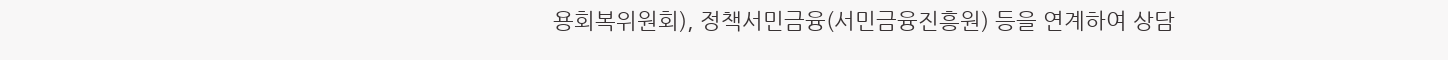용회복위원회), 정책서민금융(서민금융진흥원) 등을 연계하여 상담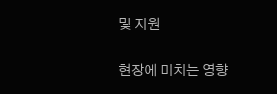및 지원

현장에 미치는 영향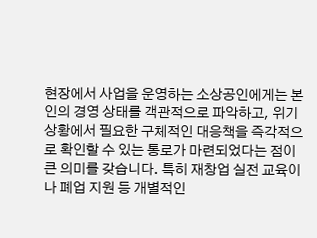현장에서 사업을 운영하는 소상공인에게는 본인의 경영 상태를 객관적으로 파악하고, 위기 상황에서 필요한 구체적인 대응책을 즉각적으로 확인할 수 있는 통로가 마련되었다는 점이 큰 의미를 갖습니다. 특히 재창업 실전 교육이나 폐업 지원 등 개별적인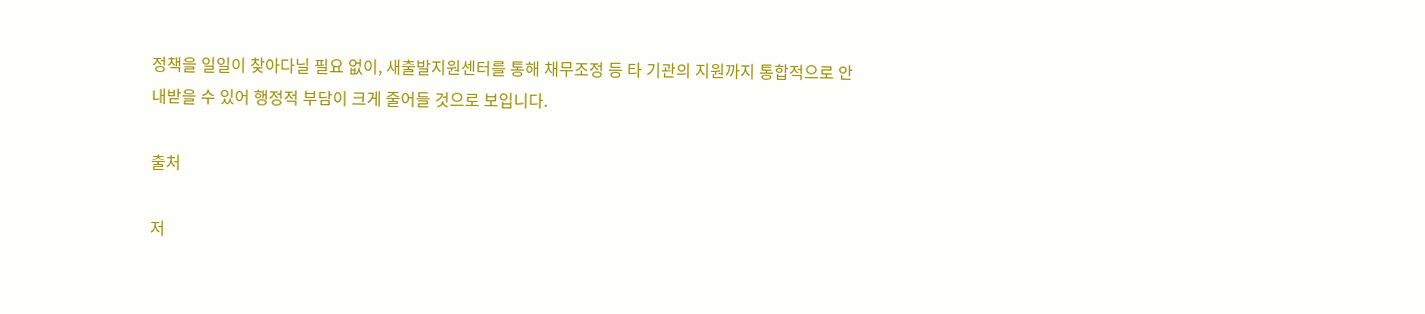정책을 일일이 찾아다닐 필요 없이, 새출발지원센터를 통해 채무조정 등 타 기관의 지원까지 통합적으로 안내받을 수 있어 행정적 부담이 크게 줄어들 것으로 보입니다.

출처

저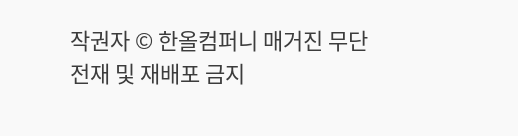작권자 © 한올컴퍼니 매거진 무단전재 및 재배포 금지